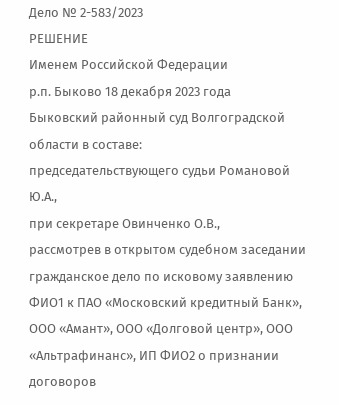Дело № 2-583/2023
РЕШЕНИЕ
Именем Российской Федерации
р.п. Быково 18 декабря 2023 года
Быковский районный суд Волгоградской области в составе:
председательствующего судьи Романовой Ю.А.,
при секретаре Овинченко О.В.,
рассмотрев в открытом судебном заседании гражданское дело по исковому заявлению ФИО1 к ПАО «Московский кредитный Банк», ООО «Амант», ООО «Долговой центр», ООО «Альтрафинанс», ИП ФИО2 о признании договоров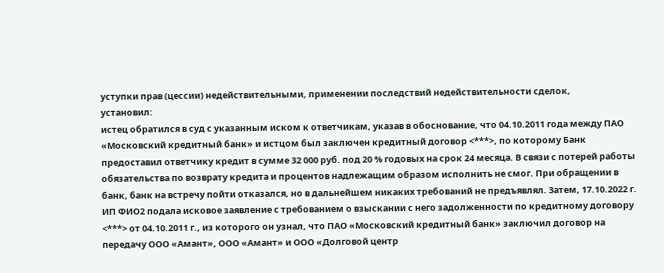уступки прав (цессии) недействительными, применении последствий недействительности сделок,
установил:
истец обратился в суд с указанным иском к ответчикам, указав в обоснование, что 04.10.2011 года между ПАО «Московский кредитный банк» и истцом был заключен кредитный договор <***>, по которому Банк предоставил ответчику кредит в сумме 32 000 руб. под 20 % годовых на срок 24 месяца. В связи с потерей работы обязательства по возврату кредита и процентов надлежащим образом исполнить не смог. При обращении в банк, банк на встречу пойти отказался, но в дальнейшем никаких требований не предъявлял. Затем, 17.10.2022 г. ИП ФИО2 подала исковое заявление с требованием о взыскании с него задолженности по кредитному договору <***> от 04.10.2011 г., из которого он узнал, что ПАО «Московский кредитный банк» заключил договор на передачу ООО «Амант», ООО «Амант» и ООО «Долговой центр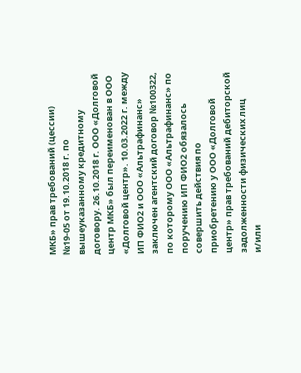МКБ» прав требований (цессии) №19-05 от 19.10.2018 г. по вышеуказанному кредитному договору. 26.10.2018 г. ООО «Долговой центр МКБ» был переименован в ООО «Долговой центр». 10.03.2022 г. между ИП ФИО2 и ООО «Альтрафинанс» заключен агентский договор №100322, по которому ООО «Альтрафинанс» по поручению ИП ФИО2 обязалось совершить действия по приобретению у ООО «Долговой центр» прав требований дебиторской задолженности физических лиц и/или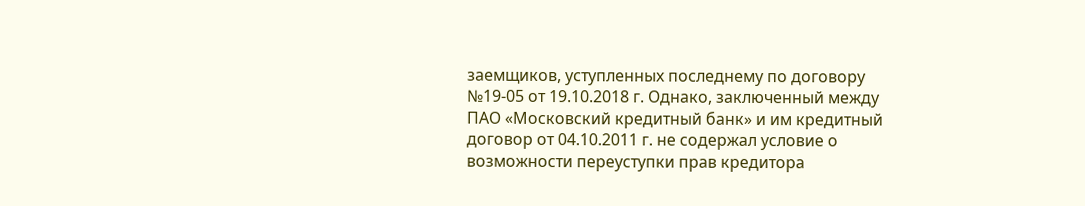заемщиков, уступленных последнему по договору №19-05 от 19.10.2018 г. Однако, заключенный между ПАО «Московский кредитный банк» и им кредитный договор от 04.10.2011 г. не содержал условие о возможности переуступки прав кредитора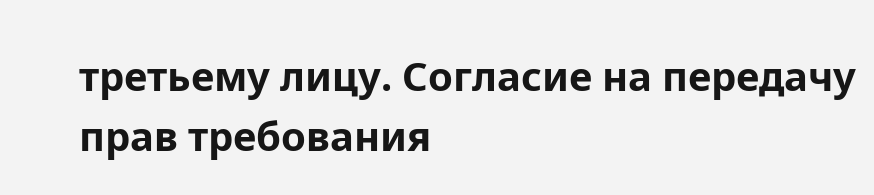третьему лицу. Согласие на передачу прав требования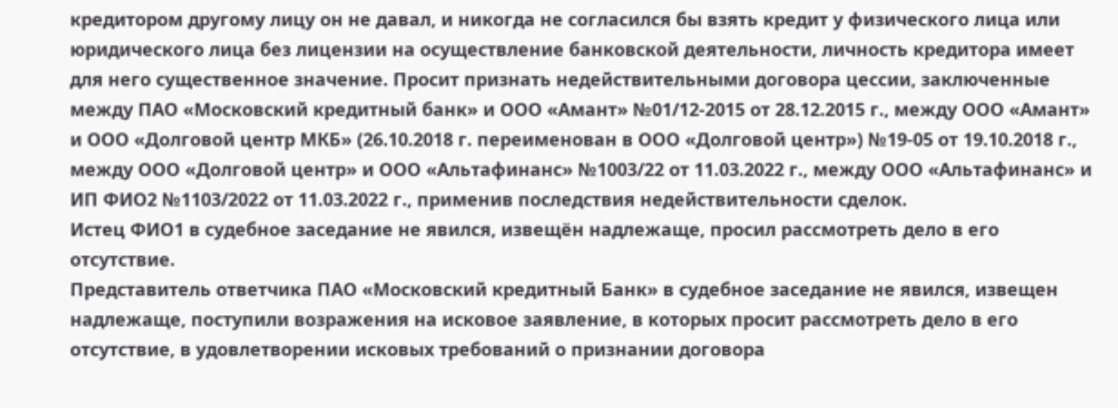кредитором другому лицу он не давал, и никогда не согласился бы взять кредит у физического лица или юридического лица без лицензии на осуществление банковской деятельности, личность кредитора имеет для него существенное значение. Просит признать недействительными договора цессии, заключенные между ПАО «Московский кредитный банк» и ООО «Амант» №01/12-2015 от 28.12.2015 г., между ООО «Амант» и ООО «Долговой центр МКБ» (26.10.2018 г. переименован в ООО «Долговой центр») №19-05 от 19.10.2018 г., между ООО «Долговой центр» и ООО «Альтафинанс» №1003/22 от 11.03.2022 г., между ООО «Альтафинанс» и ИП ФИО2 №1103/2022 от 11.03.2022 г., применив последствия недействительности сделок.
Истец ФИО1 в судебное заседание не явился, извещён надлежаще, просил рассмотреть дело в его отсутствие.
Представитель ответчика ПАО «Московский кредитный Банк» в судебное заседание не явился, извещен надлежаще, поступили возражения на исковое заявление, в которых просит рассмотреть дело в его отсутствие, в удовлетворении исковых требований о признании договора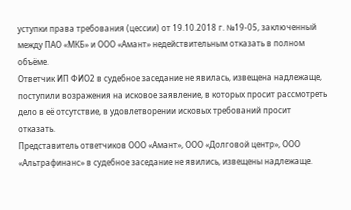уступки права требования (цессии) от 19.10.2018 г. №19-05, заключенный между ПАО «МКБ» и ООО «Амант» недействительным отказать в полном объёме.
Ответчик ИП ФИО2 в судебное заседание не явилась, извещена надлежаще, поступили возражения на исковое заявление, в которых просит рассмотреть дело в её отсутствие, в удовлетворении исковых требований просит отказать.
Представитель ответчиков ООО «Амант», ООО «Долговой центр», ООО «Альтрафинанс» в судебное заседание не явились, извещены надлежаще.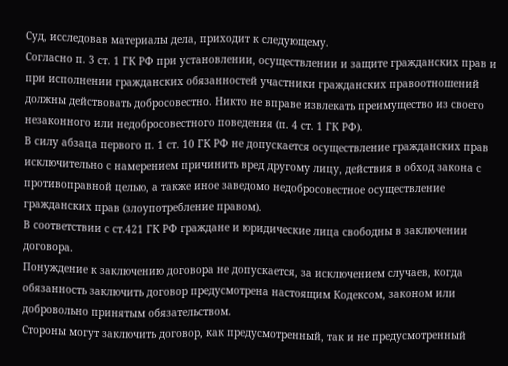Суд, исследовав материалы дела, приходит к следующему.
Согласно п. 3 ст. 1 ГК РФ при установлении, осуществлении и защите гражданских прав и при исполнении гражданских обязанностей участники гражданских правоотношений должны действовать добросовестно. Никто не вправе извлекать преимущество из своего незаконного или недобросовестного поведения (п. 4 ст. 1 ГК РФ).
В силу абзаца первого п. 1 ст. 10 ГК РФ не допускается осуществление гражданских прав исключительно с намерением причинить вред другому лицу, действия в обход закона с противоправной целью, а также иное заведомо недобросовестное осуществление гражданских прав (злоупотребление правом).
В соответствии с ст.421 ГК РФ граждане и юридические лица свободны в заключении договора.
Понуждение к заключению договора не допускается, за исключением случаев, когда обязанность заключить договор предусмотрена настоящим Кодексом, законом или добровольно принятым обязательством.
Стороны могут заключить договор, как предусмотренный, так и не предусмотренный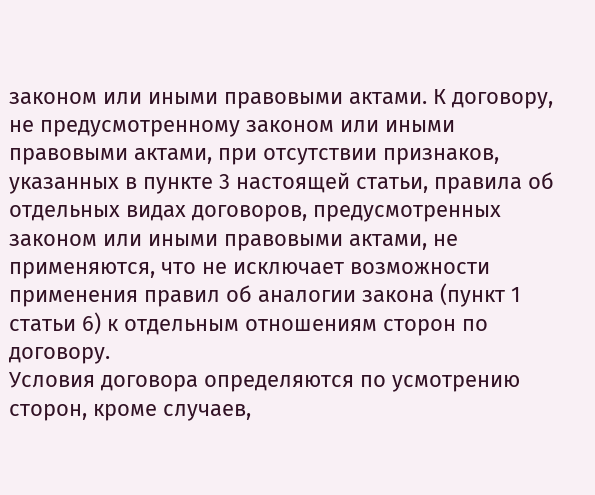законом или иными правовыми актами. К договору, не предусмотренному законом или иными правовыми актами, при отсутствии признаков, указанных в пункте 3 настоящей статьи, правила об отдельных видах договоров, предусмотренных законом или иными правовыми актами, не применяются, что не исключает возможности применения правил об аналогии закона (пункт 1 статьи 6) к отдельным отношениям сторон по договору.
Условия договора определяются по усмотрению сторон, кроме случаев,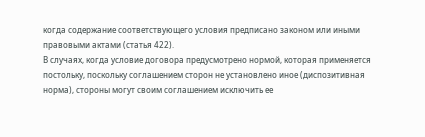когда содержание соответствующего условия предписано законом или иными правовыми актами (статья 422).
В случаях, когда условие договора предусмотрено нормой, которая применяется постольку, поскольку соглашением сторон не установлено иное (диспозитивная норма), стороны могут своим соглашением исключить ее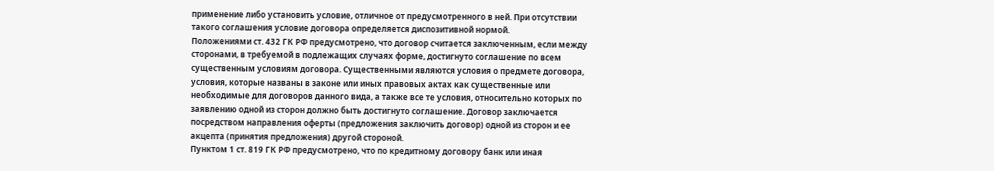применение либо установить условие, отличное от предусмотренного в ней. При отсутствии такого соглашения условие договора определяется диспозитивной нормой.
Положениями ст. 432 ГК РФ предусмотрено, что договор считается заключенным, если между сторонами, в требуемой в подлежащих случаях форме, достигнуто соглашение по всем существенным условиям договора. Существенными являются условия о предмете договора, условия, которые названы в законе или иных правовых актах как существенные или необходимые для договоров данного вида, а также все те условия, относительно которых по заявлению одной из сторон должно быть достигнуто соглашение. Договор заключается посредством направления оферты (предложения заключить договор) одной из сторон и ее акцепта (принятия предложения) другой стороной.
Пунктом 1 ст. 819 ГК РФ предусмотрено, что по кредитному договору банк или иная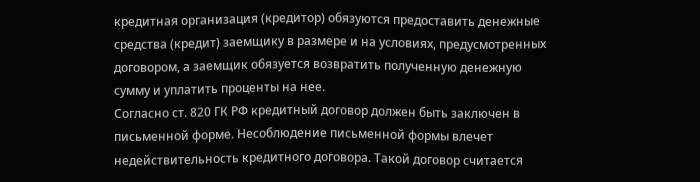кредитная организация (кредитор) обязуются предоставить денежные средства (кредит) заемщику в размере и на условиях, предусмотренных договором, а заемщик обязуется возвратить полученную денежную сумму и уплатить проценты на нее.
Согласно ст. 820 ГК РФ кредитный договор должен быть заключен в письменной форме. Несоблюдение письменной формы влечет недействительность кредитного договора. Такой договор считается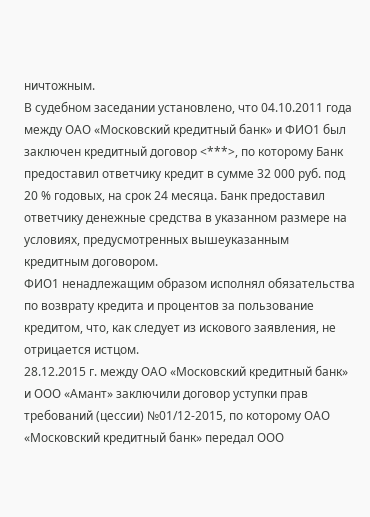ничтожным.
В судебном заседании установлено, что 04.10.2011 года между ОАО «Московский кредитный банк» и ФИО1 был заключен кредитный договор <***>, по которому Банк предоставил ответчику кредит в сумме 32 000 руб. под 20 % годовых, на срок 24 месяца. Банк предоставил ответчику денежные средства в указанном размере на условиях, предусмотренных вышеуказанным кредитным договором.
ФИО1 ненадлежащим образом исполнял обязательства по возврату кредита и процентов за пользование кредитом, что, как следует из искового заявления, не отрицается истцом.
28.12.2015 г. между ОАО «Московский кредитный банк» и ООО «Амант» заключили договор уступки прав требований (цессии) №01/12-2015, по которому ОАО «Московский кредитный банк» передал ООО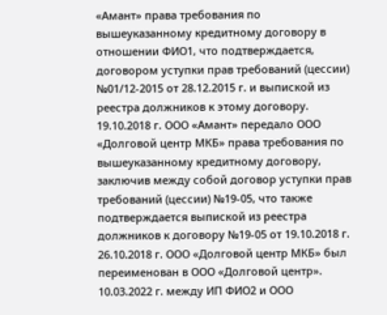«Амант» права требования по вышеуказанному кредитному договору в отношении ФИО1, что подтверждается, договором уступки прав требований (цессии) №01/12-2015 от 28.12.2015 г. и выпиской из реестра должников к этому договору.
19.10.2018 г. ООО «Амант» передало ООО «Долговой центр МКБ» права требования по вышеуказанному кредитному договору, заключив между собой договор уступки прав требований (цессии) №19-05, что также подтверждается выпиской из реестра должников к договору №19-05 от 19.10.2018 г.
26.10.2018 г. ООО «Долговой центр МКБ» был переименован в ООО «Долговой центр».
10.03.2022 г. между ИП ФИО2 и ООО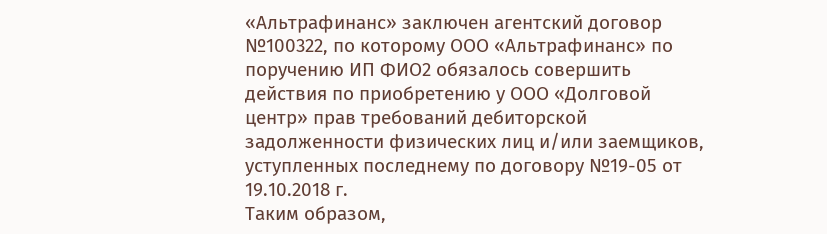«Альтрафинанс» заключен агентский договор №100322, по которому ООО «Альтрафинанс» по поручению ИП ФИО2 обязалось совершить действия по приобретению у ООО «Долговой центр» прав требований дебиторской задолженности физических лиц и/или заемщиков, уступленных последнему по договору №19-05 от 19.10.2018 г.
Таким образом,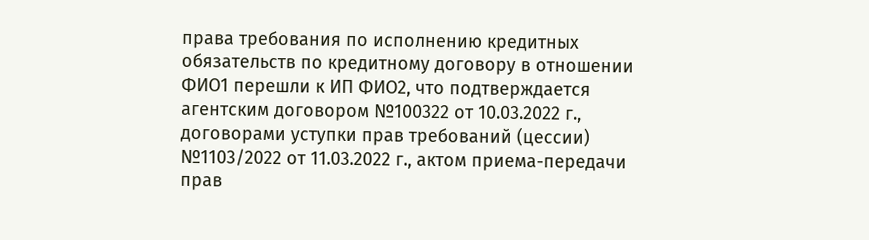права требования по исполнению кредитных обязательств по кредитному договору в отношении ФИО1 перешли к ИП ФИО2, что подтверждается агентским договором №100322 от 10.03.2022 г., договорами уступки прав требований (цессии) №1103/2022 от 11.03.2022 г., актом приема-передачи прав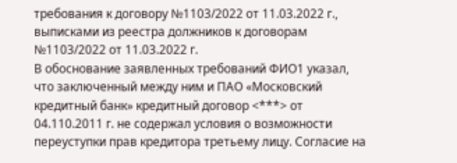требования к договору №1103/2022 от 11.03.2022 г., выписками из реестра должников к договорам №1103/2022 от 11.03.2022 г.
В обоснование заявленных требований ФИО1 указал, что заключенный между ним и ПАО «Московский кредитный банк» кредитный договор <***> от 04.110.2011 г. не содержал условия о возможности переуступки прав кредитора третьему лицу. Согласие на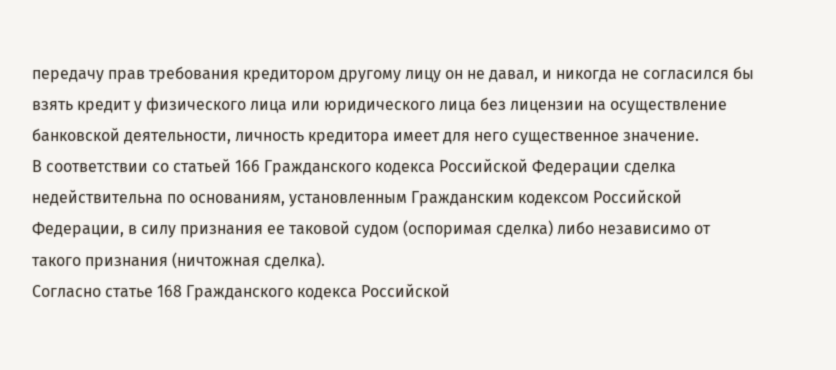передачу прав требования кредитором другому лицу он не давал, и никогда не согласился бы взять кредит у физического лица или юридического лица без лицензии на осуществление банковской деятельности, личность кредитора имеет для него существенное значение.
В соответствии со статьей 166 Гражданского кодекса Российской Федерации сделка недействительна по основаниям, установленным Гражданским кодексом Российской Федерации, в силу признания ее таковой судом (оспоримая сделка) либо независимо от такого признания (ничтожная сделка).
Согласно статье 168 Гражданского кодекса Российской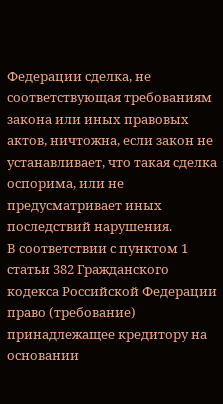Федерации сделка, не соответствующая требованиям закона или иных правовых актов, ничтожна, если закон не устанавливает, что такая сделка оспорима, или не предусматривает иных последствий нарушения.
В соответствии с пунктом 1 статьи 382 Гражданского кодекса Российской Федерации право (требование) принадлежащее кредитору на основании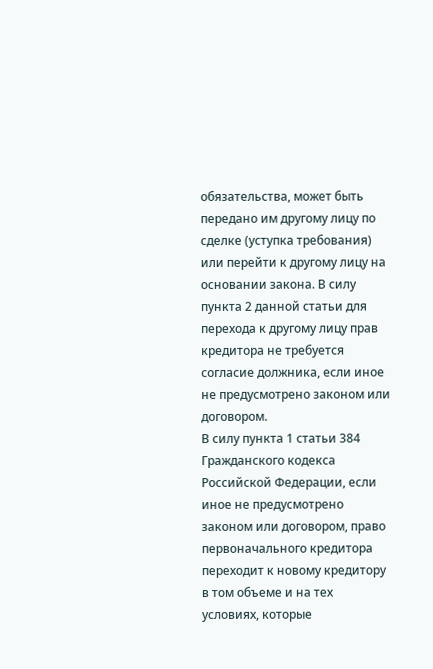обязательства, может быть передано им другому лицу по сделке (уступка требования) или перейти к другому лицу на основании закона. В силу пункта 2 данной статьи для перехода к другому лицу прав кредитора не требуется согласие должника, если иное не предусмотрено законом или договором.
В силу пункта 1 статьи 384 Гражданского кодекса Российской Федерации, если иное не предусмотрено законом или договором, право первоначального кредитора переходит к новому кредитору в том объеме и на тех условиях, которые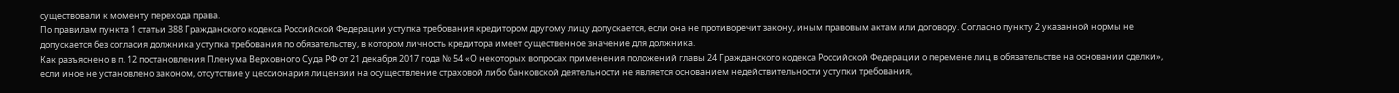существовали к моменту перехода права.
По правилам пункта 1 статьи 388 Гражданского кодекса Российской Федерации уступка требования кредитором другому лицу допускается, если она не противоречит закону, иным правовым актам или договору. Согласно пункту 2 указанной нормы не допускается без согласия должника уступка требования по обязательству, в котором личность кредитора имеет существенное значение для должника.
Как разъяснено в п. 12 постановления Пленума Верховного Суда РФ от 21 декабря 2017 года № 54 «О некоторых вопросах применения положений главы 24 Гражданского кодекса Российской Федерации о перемене лиц в обязательстве на основании сделки», если иное не установлено законом, отсутствие у цессионария лицензии на осуществление страховой либо банковской деятельности не является основанием недействительности уступки требования,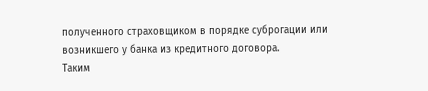полученного страховщиком в порядке суброгации или возникшего у банка из кредитного договора.
Таким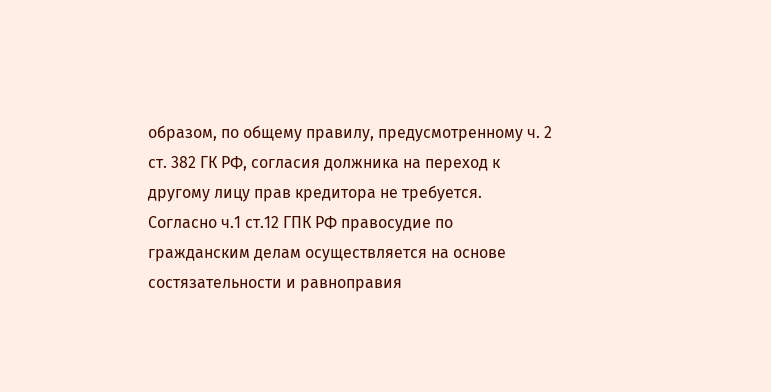образом, по общему правилу, предусмотренному ч. 2 ст. 382 ГК РФ, согласия должника на переход к другому лицу прав кредитора не требуется.
Согласно ч.1 ст.12 ГПК РФ правосудие по гражданским делам осуществляется на основе состязательности и равноправия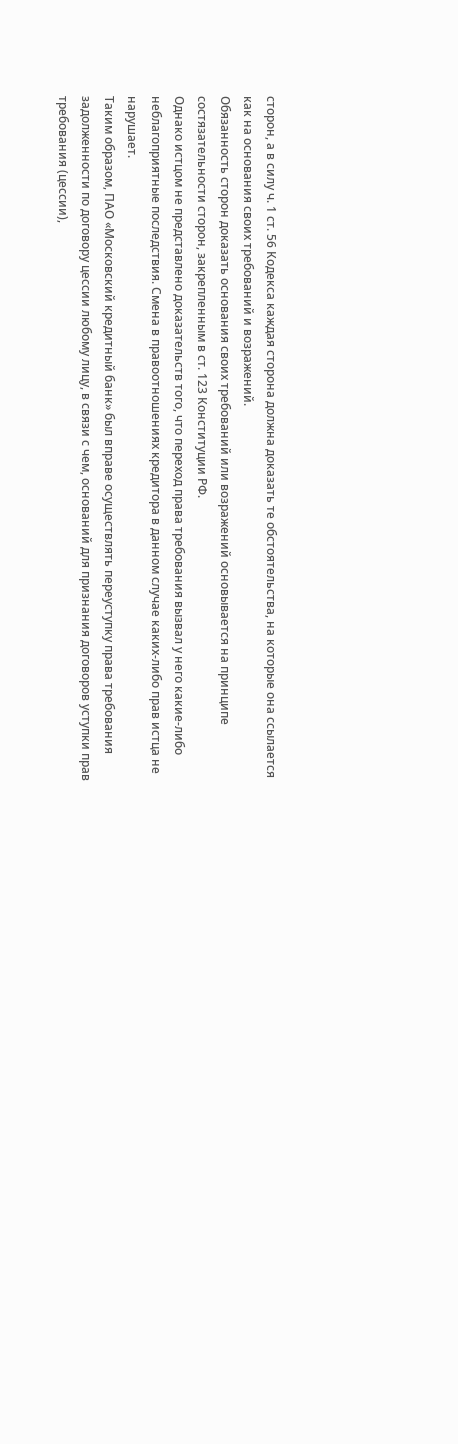сторон, а в силу ч. 1 ст. 56 Кодекса каждая сторона должна доказать те обстоятельства, на которые она ссылается как на основания своих требований и возражений.
Обязанность сторон доказать основания своих требований или возражений основывается на принципе состязательности сторон, закрепленным в ст. 123 Конституции РФ.
Однако истцом не представлено доказательств того, что переход права требования вызвал у него какие-либо неблагоприятные последствия. Смена в правоотношениях кредитора в данном случае каких-либо прав истца не нарушает.
Таким образом, ПАО «Московский кредитный банк» был вправе осуществлять переуступку права требования задолженности по договору цессии любому лицу, в связи с чем, оснований для признания договоров уступки прав требования (цессии),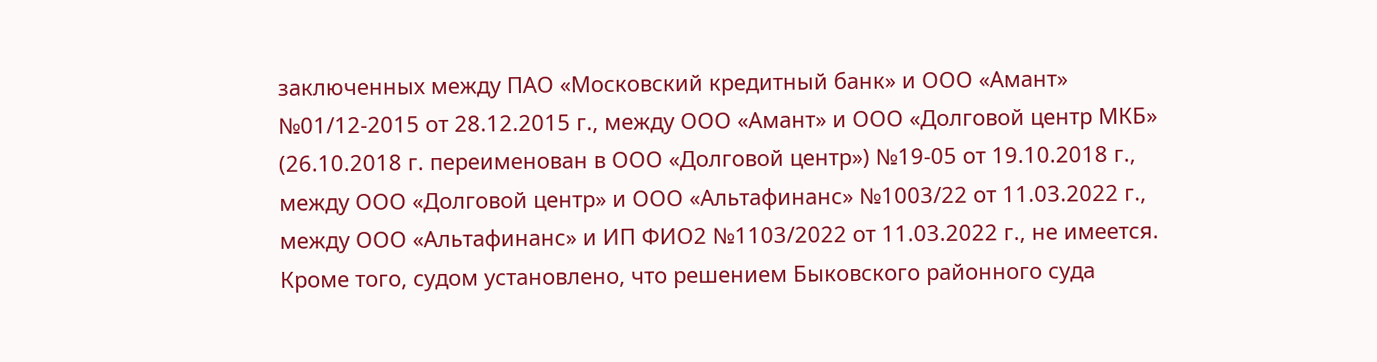заключенных между ПАО «Московский кредитный банк» и ООО «Амант» №01/12-2015 от 28.12.2015 г., между ООО «Амант» и ООО «Долговой центр МКБ» (26.10.2018 г. переименован в ООО «Долговой центр») №19-05 от 19.10.2018 г., между ООО «Долговой центр» и ООО «Альтафинанс» №1003/22 от 11.03.2022 г., между ООО «Альтафинанс» и ИП ФИО2 №1103/2022 от 11.03.2022 г., не имеется.
Кроме того, судом установлено, что решением Быковского районного суда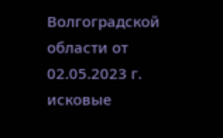Волгоградской области от 02.05.2023 г. исковые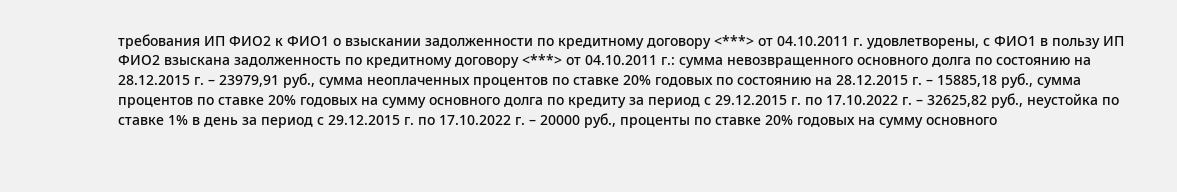требования ИП ФИО2 к ФИО1 о взыскании задолженности по кредитному договору <***> от 04.10.2011 г. удовлетворены, с ФИО1 в пользу ИП ФИО2 взыскана задолженность по кредитному договору <***> от 04.10.2011 г.: сумма невозвращенного основного долга по состоянию на 28.12.2015 г. – 23979,91 руб., сумма неоплаченных процентов по ставке 20% годовых по состоянию на 28.12.2015 г. – 15885,18 руб., сумма процентов по ставке 20% годовых на сумму основного долга по кредиту за период с 29.12.2015 г. по 17.10.2022 г. – 32625,82 руб., неустойка по ставке 1% в день за период с 29.12.2015 г. по 17.10.2022 г. – 20000 руб., проценты по ставке 20% годовых на сумму основного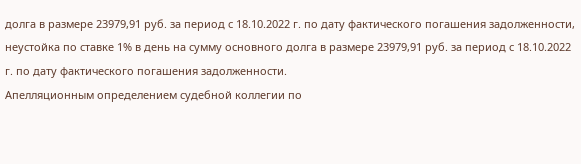долга в размере 23979,91 руб. за период с 18.10.2022 г. по дату фактического погашения задолженности, неустойка по ставке 1% в день на сумму основного долга в размере 23979,91 руб. за период с 18.10.2022 г. по дату фактического погашения задолженности.
Апелляционным определением судебной коллегии по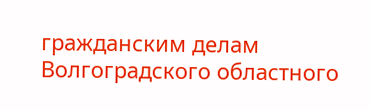гражданским делам Волгоградского областного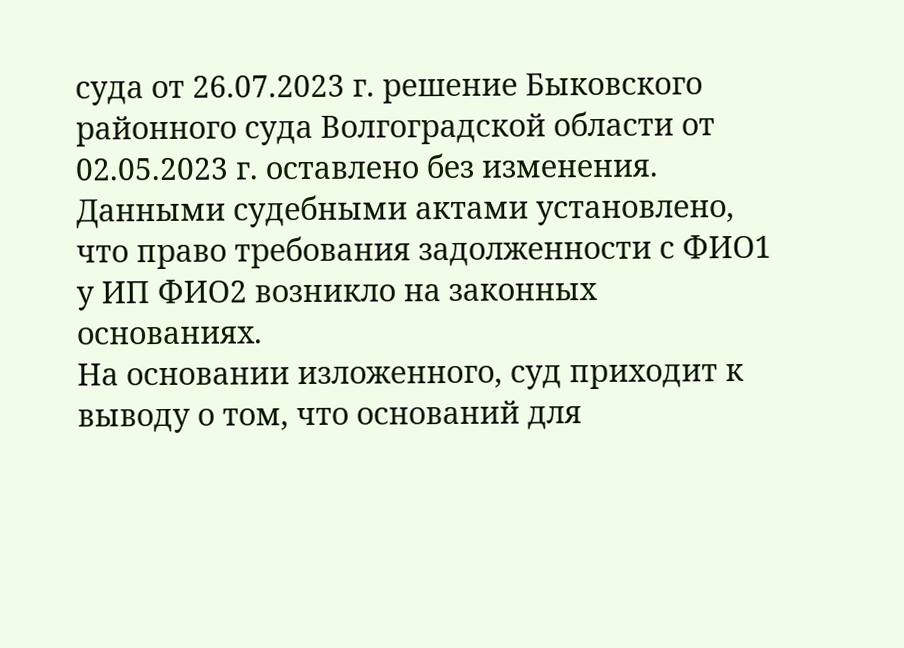суда от 26.07.2023 г. решение Быковского районного суда Волгоградской области от 02.05.2023 г. оставлено без изменения.
Данными судебными актами установлено, что право требования задолженности с ФИО1 у ИП ФИО2 возникло на законных основаниях.
На основании изложенного, суд приходит к выводу о том, что оснований для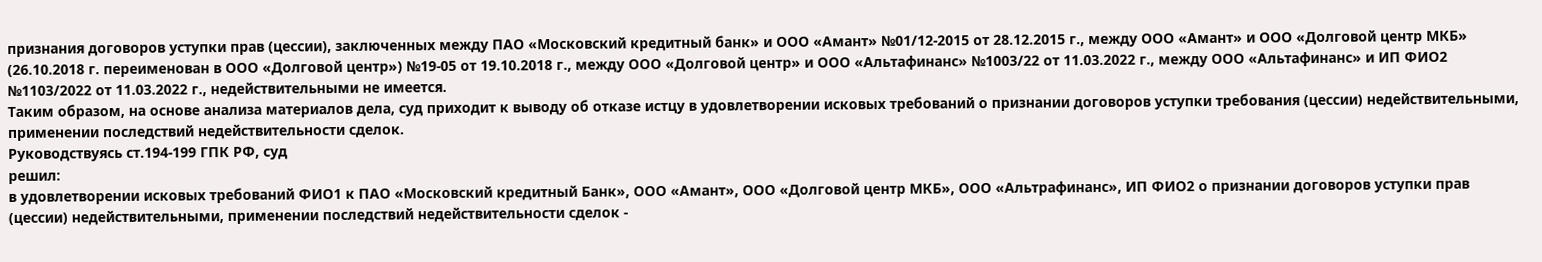признания договоров уступки прав (цессии), заключенных между ПАО «Московский кредитный банк» и ООО «Амант» №01/12-2015 от 28.12.2015 г., между ООО «Амант» и ООО «Долговой центр МКБ» (26.10.2018 г. переименован в ООО «Долговой центр») №19-05 от 19.10.2018 г., между ООО «Долговой центр» и ООО «Альтафинанс» №1003/22 от 11.03.2022 г., между ООО «Альтафинанс» и ИП ФИО2 №1103/2022 от 11.03.2022 г., недействительными не имеется.
Таким образом, на основе анализа материалов дела, суд приходит к выводу об отказе истцу в удовлетворении исковых требований о признании договоров уступки требования (цессии) недействительными, применении последствий недействительности сделок.
Руководствуясь ст.194-199 ГПК РФ, суд
решил:
в удовлетворении исковых требований ФИО1 к ПАО «Московский кредитный Банк», ООО «Амант», ООО «Долговой центр МКБ», ООО «Альтрафинанс», ИП ФИО2 о признании договоров уступки прав (цессии) недействительными, применении последствий недействительности сделок -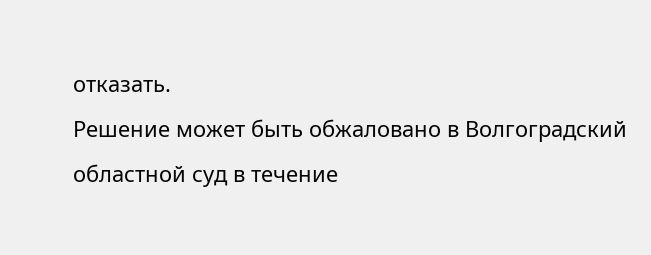отказать.
Решение может быть обжаловано в Волгоградский областной суд в течение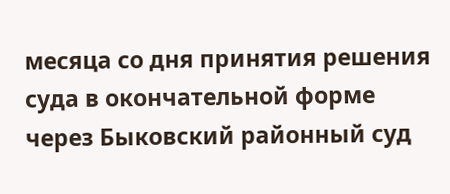месяца со дня принятия решения суда в окончательной форме через Быковский районный суд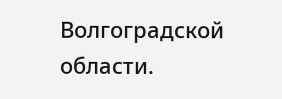Волгоградской области.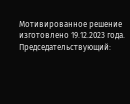Мотивированное решение изготовлено 19.12.2023 года.
Председательствующий: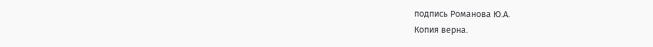подпись Романова Ю.А.
Копия верна.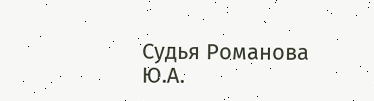Судья Романова Ю.А.